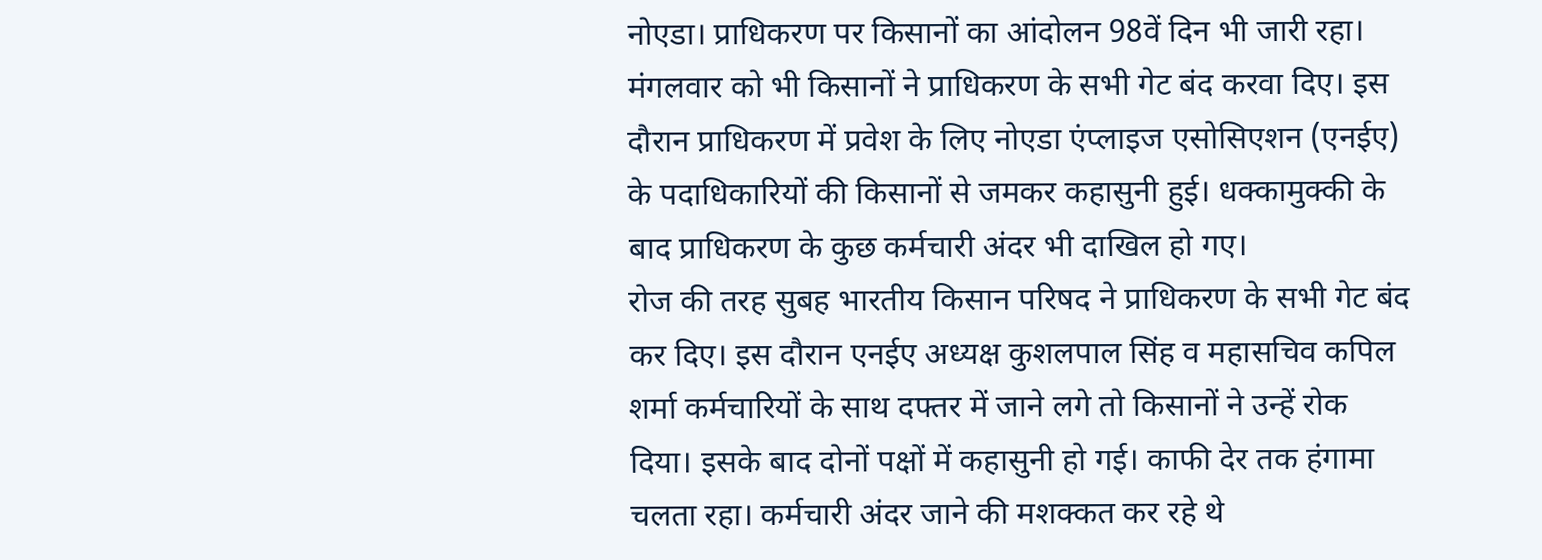नोएडा। प्राधिकरण पर किसानों का आंदोलन 98वें दिन भी जारी रहा। मंगलवार को भी किसानों ने प्राधिकरण के सभी गेट बंद करवा दिए। इस दौरान प्राधिकरण में प्रवेश के लिए नोएडा एंप्लाइज एसोसिएशन (एनईए) के पदाधिकारियों की किसानों से जमकर कहासुनी हुई। धक्कामुक्की के बाद प्राधिकरण के कुछ कर्मचारी अंदर भी दाखिल हो गए।
रोज की तरह सुबह भारतीय किसान परिषद ने प्राधिकरण के सभी गेट बंद कर दिए। इस दौरान एनईए अध्यक्ष कुशलपाल सिंह व महासचिव कपिल शर्मा कर्मचारियों के साथ दफ्तर में जाने लगे तो किसानों ने उन्हें रोक दिया। इसके बाद दोनों पक्षों में कहासुनी हो गई। काफी देर तक हंगामा चलता रहा। कर्मचारी अंदर जाने की मशक्कत कर रहे थे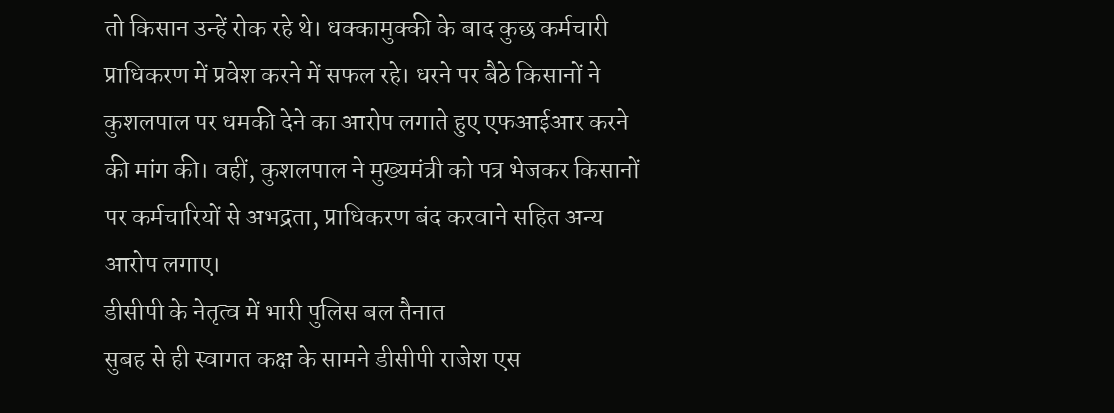तो किसान उन्हें रोक रहे थे। धक्कामुक्की के बाद कुछ कर्मचारी प्राधिकरण में प्रवेश करने में सफल रहे। धरने पर बैठे किसानों ने कुशलपाल पर धमकी देने का आरोप लगाते हुए एफआईआर करने की मांग की। वहीं, कुशलपाल ने मुख्यमंत्री को पत्र भेजकर किसानों पर कर्मचारियों से अभद्रता, प्राधिकरण बंद करवाने सहित अन्य आरोप लगाए।
डीसीपी के नेतृत्व में भारी पुलिस बल तैनात
सुबह से ही स्वागत कक्ष के सामने डीसीपी राजेश एस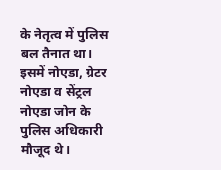के नेतृत्व में पुलिस बल तैनात था। इसमें नोएडा, ग्रेटर नोएडा व सेंट्रल नोएडा जोन के पुलिस अधिकारी मौजूद थे।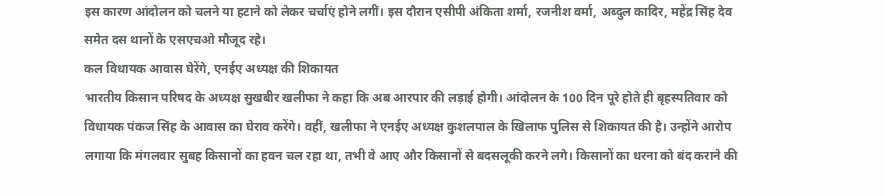इस कारण आंदोलन को चलने या हटाने को लेकर चर्चाएं होने लगीं। इस दौरान एसीपी अंकिता शर्मा, रजनीश वर्मा, अब्दुल कादिर, महेंद्र सिंह देव समेत दस थानों के एसएचओ मौजूद रहे।
कल विधायक आवास घेरेंगे, एनईए अध्यक्ष की शिकायत
भारतीय किसान परिषद के अध्यक्ष सुखबीर खलीफा ने कहा कि अब आरपार की लड़ाई होगी। आंदोलन के 100 दिन पूरे होते ही बृहस्पतिवार को विधायक पंकज सिंह के आवास का घेराव करेंगे। वहीं, खलीफा ने एनईए अध्यक्ष कुशलपाल के खिलाफ पुलिस से शिकायत की है। उन्होंने आरोप लगाया कि मंगलवार सुबह किसानों का हवन चल रहा था, तभी वे आए और किसानों से बदसलूकी करने लगे। किसानों का धरना को बंद कराने की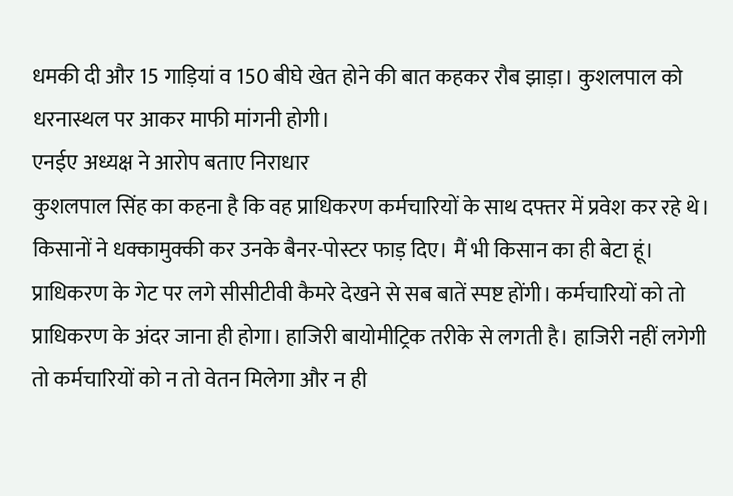धमकी दी और 15 गाड़ियां व 150 बीघे खेत होने की बात कहकर रौब झाड़ा। कुशलपाल को धरनास्थल पर आकर माफी मांगनी होगी।
एनईए अध्यक्ष ने आरोप बताए निराधार
कुशलपाल सिंह का कहना है कि वह प्राधिकरण कर्मचारियों के साथ दफ्तर में प्रवेश कर रहे थे। किसानों ने धक्कामुक्की कर उनके बैनर-पोस्टर फाड़ दिए। मैं भी किसान का ही बेटा हूं। प्राधिकरण के गेट पर लगे सीसीटीवी कैमरे देखने से सब बातें स्पष्ट होंगी। कर्मचारियों को तो प्राधिकरण के अंदर जाना ही होगा। हाजिरी बायोमीट्रिक तरीके से लगती है। हाजिरी नहीं लगेगी तो कर्मचारियों को न तो वेतन मिलेगा और न ही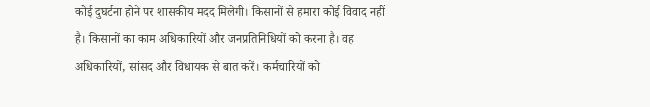कोई दुघर्टना होने पर शासकीय मदद मिलेगी। किसानों से हमारा कोई विवाद नहीं है। किसानों का काम अधिकारियों और जनप्रतिनिधियों को करना है। वह अधिकारियों, सांसद और विधायक से बात करें। कर्मचारियों को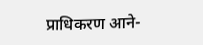प्राधिकरण आने-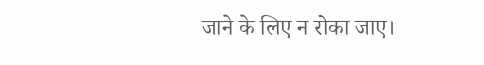जाने के लिए न रोका जाए।